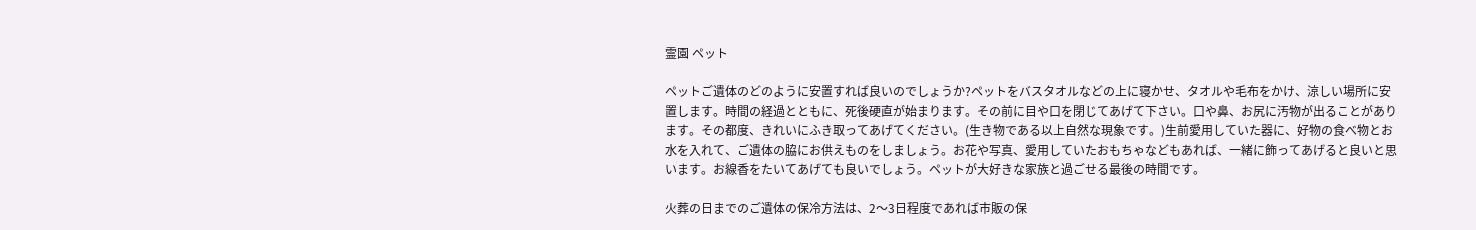霊園 ペット

ペットご遺体のどのように安置すれば良いのでしょうか?ペットをバスタオルなどの上に寝かせ、タオルや毛布をかけ、涼しい場所に安置します。時間の経過とともに、死後硬直が始まります。その前に目や口を閉じてあげて下さい。口や鼻、お尻に汚物が出ることがあります。その都度、きれいにふき取ってあげてください。(生き物である以上自然な現象です。)生前愛用していた器に、好物の食べ物とお水を入れて、ご遺体の脇にお供えものをしましょう。お花や写真、愛用していたおもちゃなどもあれば、一緒に飾ってあげると良いと思います。お線香をたいてあげても良いでしょう。ペットが大好きな家族と過ごせる最後の時間です。

火葬の日までのご遺体の保冷方法は、2〜3日程度であれば市販の保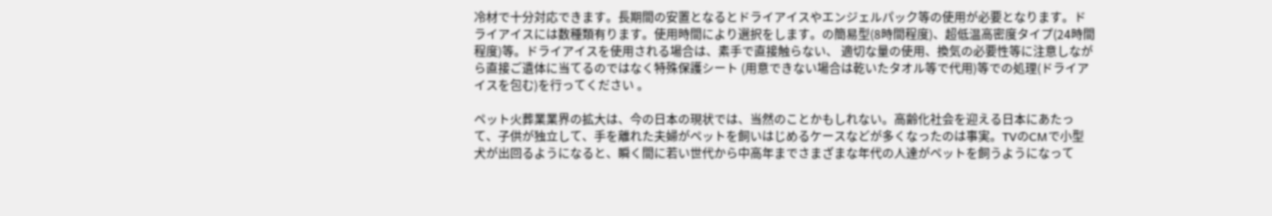冷材で十分対応できます。長期間の安置となるとドライアイスやエンジェルパック等の使用が必要となります。ドライアイスには数種類有ります。使用時間により選択をします。の簡易型(8時間程度)、超低温高密度タイプ(24時間程度)等。ドライアイスを使用される場合は、素手で直接触らない、 適切な量の使用、換気の必要性等に注意しながら直接ご遺体に当てるのではなく特殊保護シート (用意できない場合は乾いたタオル等で代用)等での処理(ドライアイスを包む)を行ってください 。

ペット火葬業業界の拡大は、今の日本の現状では、当然のことかもしれない。高齢化社会を迎える日本にあたって、子供が独立して、手を離れた夫婦がペットを飼いはじめるケースなどが多くなったのは事実。TVのCMで小型犬が出回るようになると、瞬く間に若い世代から中高年までさまざまな年代の人達がペットを飼うようになって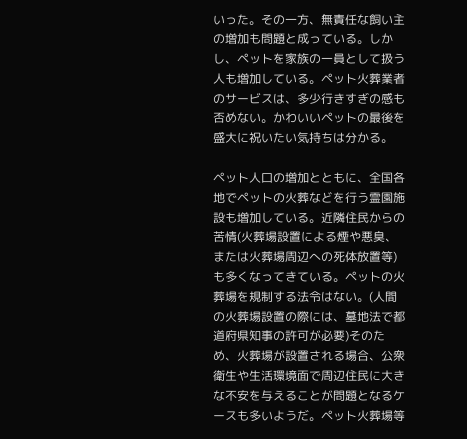いった。その一方、無責任な飼い主の増加も問題と成っている。しかし、ペットを家族の一員として扱う人も増加している。ペット火葬業者のサービスは、多少行きすぎの感も否めない。かわいいペットの最後を盛大に祝いたい気持ちは分かる。

ペット人口の増加とともに、全国各地でペットの火葬などを行う霊園施設も増加している。近隣住民からの苦情(火葬場設置による煙や悪臭、または火葬場周辺への死体放置等)も多くなってきている。ペットの火葬場を規制する法令はない。(人間の火葬場設置の際には、墓地法で都道府県知事の許可が必要)そのため、火葬場が設置される場合、公衆衛生や生活環境面で周辺住民に大きな不安を与えることが問題となるケースも多いようだ。ペット火葬場等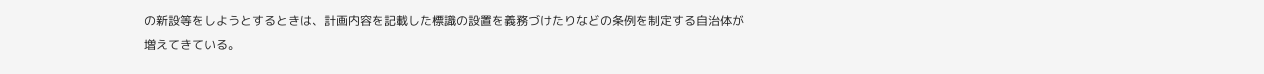の新設等をしようとするときは、計画内容を記載した標識の設置を義務づけたりなどの条例を制定する自治体が増えてきている。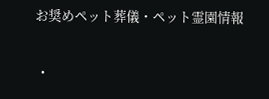お奨めペット葬儀・ペット霊園情報

  •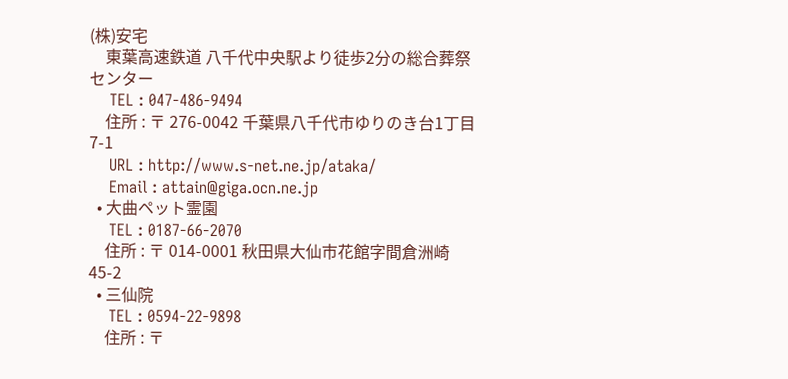(株)安宅
    東葉高速鉄道 八千代中央駅より徒歩2分の総合葬祭センター
    TEL : 047-486-9494
    住所 : 〒 276-0042 千葉県八千代市ゆりのき台1丁目7-1
    URL : http://www.s-net.ne.jp/ataka/
    Email : attain@giga.ocn.ne.jp
  • 大曲ペット霊園
    TEL : 0187-66-2070
    住所 : 〒 014-0001 秋田県大仙市花館字間倉洲崎45-2
  • 三仙院
    TEL : 0594-22-9898
    住所 : 〒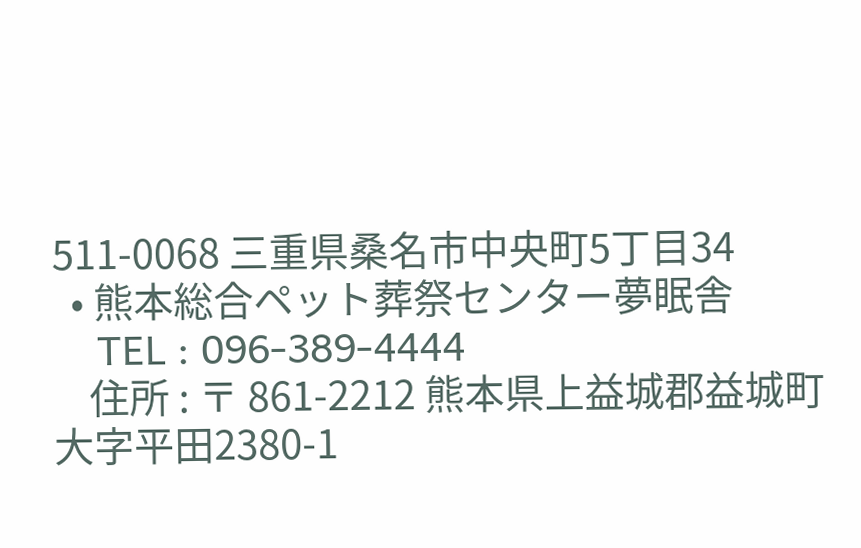511-0068 三重県桑名市中央町5丁目34
  • 熊本総合ペット葬祭センター夢眠舎
    TEL : 096-389-4444
    住所 : 〒 861-2212 熊本県上益城郡益城町大字平田2380-1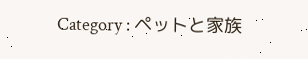Category : ペットと家族